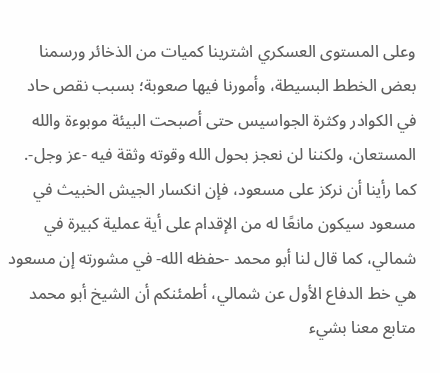وعلى المستوى العسكري اشترينا كميات من الذخائر ورسمنا بعض الخطط البسيطة، وأمورنا فيها صعوبة؛ بسبب نقص حاد في الكوادر وكثرة الجواسيس حتى أصبحت البيئة موبوءة والله المستعان، ولكننا لن نعجز بحول الله وقوته وثقة فيه -عز وجل-.
كما رأينا أن نركز على مسعود، فإن انكسار الجيش الخبيث في مسعود سيكون مانعًا له من الإقدام على أية عملية كبيرة في شمالي، كما قال لنا أبو محمد -حفظه الله- في مشورته إن مسعود هي خط الدفاع الأول عن شمالي، أطمئنكم أن الشيخ أبو محمد متابع معنا بشيء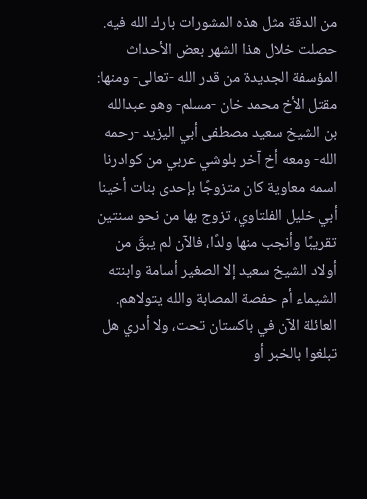من الدقة مثل هذه المشورات بارك الله فيه.
حصلت خلال هذا الشهر بعض الأحداث المؤسفة الجديدة من قدر الله -تعالى- ومنها:
مقتل الأخ محمد خان -مسلم- وهو عبدالله بن الشيخ سعيد مصطفى أبي اليزيد -رحمه الله- ومعه أخ آخر بلوشي عربي من كوادرنا اسمه معاوية كان متزوجًا بإحدى بنات أخينا أبي خليل الفلتاوي، تزوج بها من نحو سنتين تقريبًا وأنجب منها ولدًا، فالآن لم يبقَ من أولاد الشيخ سعيد إلا الصغير أسامة وابنته الشيماء أم حفصة المصابة والله يتولاهم.
العائلة الآن في باكستان تحت، ولا أدري هل تبلغوا بالخبر أو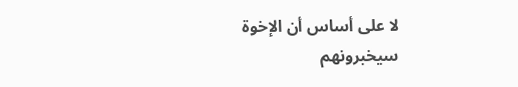لا على أساس أن الإخوة سيخبرونهم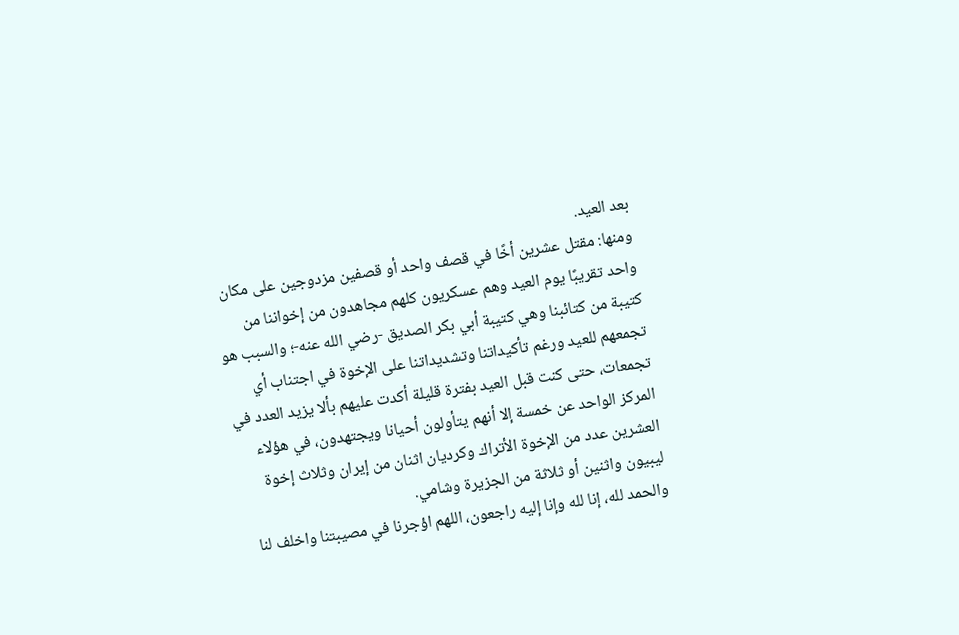بعد العيد.
ومنها: مقتل عشرين أخًا في قصف واحد أو قصفين مزدوجين على مكان واحد تقريبًا يوم العيد وهم عسكريون كلهم مجاهدون من إخواننا من كتيبة من كتائبنا وهي كتيبة أبي بكر الصديق -رضي الله عنه-؛ والسبب هو تجمعهم للعيد ورغم تأكيداتنا وتشديداتنا على الإخوة في اجتناب أي تجمعات، حتى كنت قبل العيد بفترة قليلة أكدت عليهم بألا يزيد العدد في المركز الواحد عن خمسة إلا أنهم يتأولون أحيانا ويجتهدون، في هؤلاء العشرين عدد من الإخوة الأتراك وكرديان اثنان من إيران وثلاث إخوة ليبيون واثنين أو ثلاثة من الجزيرة وشامي.
والحمد لله، إنا لله وإنا إليه راجعون، اللهم اؤجرنا في مصيبتنا واخلف لنا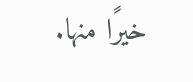خيرًا منها.